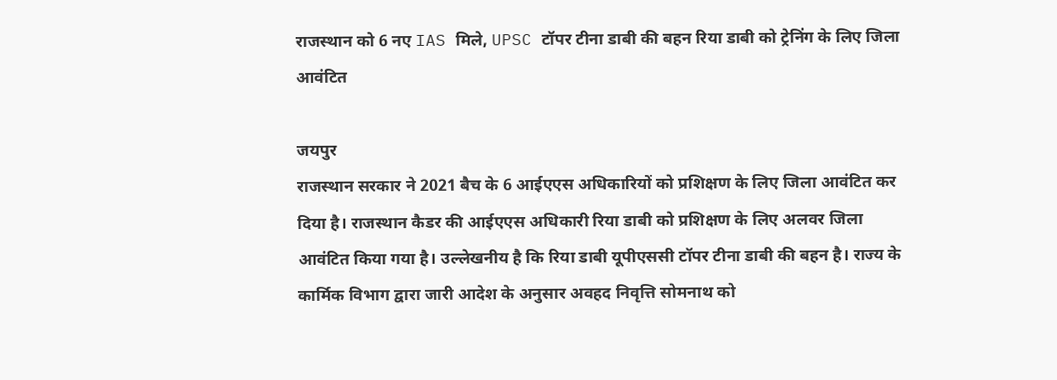राजस्थान को 6 नए IAS मिले, UPSC टॉपर टीना डाबी की बहन रिया डाबी को ट्रेनिंग के लिए जिला आवंटित

जयपुर
राजस्थान सरकार ने 2021 बैच के 6 आईएएस अधिकारियों को प्रशिक्षण के लिए जिला आवंटित कर दिया है। राजस्थान कैडर की आईएएस अधिकारी रिया डाबी को प्रशिक्षण के लिए अलवर जिला आवंटित किया गया है। उल्लेखनीय है कि रिया डाबी यूपीएससी टॉपर टीना डाबी की बहन है। राज्य के कार्मिक विभाग द्वारा जारी आदेश के अनुसार अवहद निवृत्ति सोमनाथ को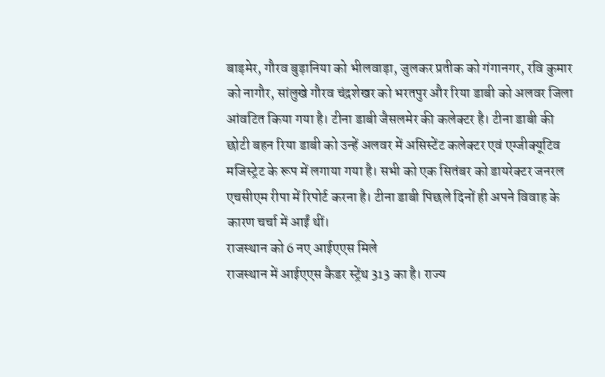बाड़मेर, गौरव बुड़ानिया को भीलवाड़ा, जुलकर प्रतीक को गंगानगर, रवि कुमार को नागौर, सांलुखे गौरव चंद्रशेखर को भरतपुर और रिया डाबी को अलवर जिला आंवटित किया गया है। टीना डाबी जैसलमेर की कलेक्टर है। टीना डाबी की छोटी बहन रिया डाबी को उन्हें अलवर में असिस्टेंट कलेक्टर एवं एग्जीक्यूटिव मजिस्ट्रेट के रूप में लगाया गया है। सभी को एक सितंबर को डायरेक्टर जनरल एचसीएम रीपा में रिपोर्ट करना है। टीना डाबी पिछले दिनों ही अपने विवाह के कारण चर्चा में आईं थीं।
राजस्थान को 6 नए आईएएस मिले
राजस्थान में आईएएस कैडर स्ट्रेंथ 313 का है। राज्य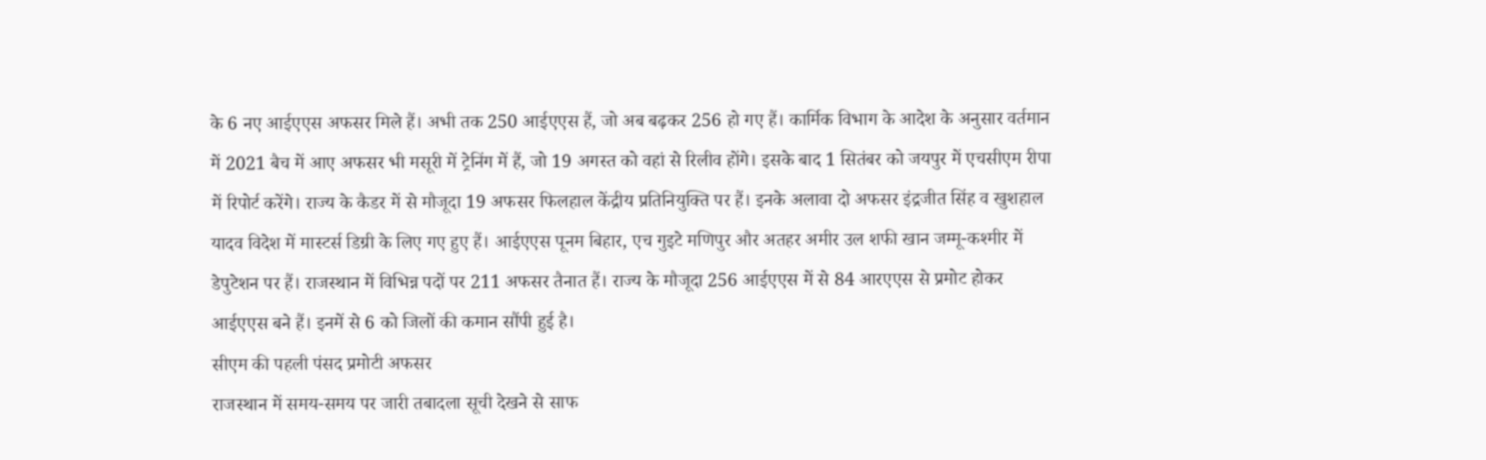के 6 नए आईएएस अफसर मिले हैं। अभी तक 250 आईएएस हैं, जो अब बढ़कर 256 हो गए हैं। कार्मिक विभाग के आदेश के अनुसार वर्तमान में 2021 बैच में आए अफसर भी मसूरी में ट्रेनिंग में हैं, जो 19 अगस्त को वहां से रिलीव होंगे। इसके बाद 1 सितंबर को जयपुर में एचसीएम रीपा में रिपोर्ट करेंगे। राज्य के कैडर में से मौजूदा 19 अफसर फिलहाल केंद्रीय प्रतिनियुक्ति पर हैं। इनके अलावा दो अफसर इंद्रजीत सिंह व खुशहाल यादव विदेश में मास्टर्स डिग्री के लिए गए हुए हैं। आईएएस पूनम बिहार, एच गुइटे मणिपुर और अतहर अमीर उल शफी खान जम्मू-कश्मीर में डेपुटेशन पर हैं। राजस्थान में विभिन्न पदों पर 211 अफसर तैनात हैं। राज्य के मौजूदा 256 आईएएस में से 84 आरएएस से प्रमोट होकर आईएएस बने हैं। इनमें से 6 को जिलों की कमान सौंपी हुई है।
सीएम की पहली पंसद प्रमोटी अफसर
राजस्थान में समय-समय पर जारी तबादला सूची देखने से साफ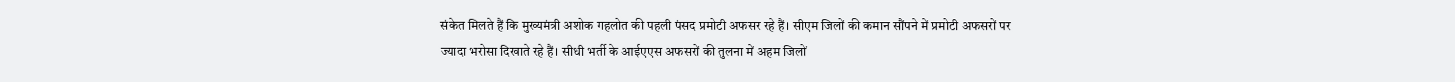संकेत मिलते हैं कि मुख्यमंत्री अशोक गहलोत की पहली पंसद प्रमोटी अफसर रहे हैं। सीएम जिलों की कमान सौंपने में प्रमोटी अफसरों पर ज्यादा भरोसा दिखाते रहे हैं। सीधी भर्ती के आईएएस अफसरों की तुलना में अहम जिलों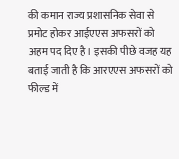की कमान राज्य प्रशासनिक सेवा से प्रमोट होकर आईएएस अफसरों को अहम पद दिए है। इसकी पीछे वजह यह बताई जाती है कि आरएएस अफसरों को फील्ड में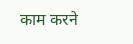काम करने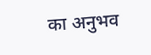का अनुभव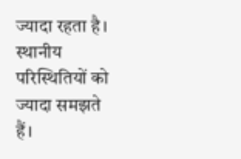ज्यादा रहता है। स्थानीय परिस्थितियों को ज्यादा समझते हैं।